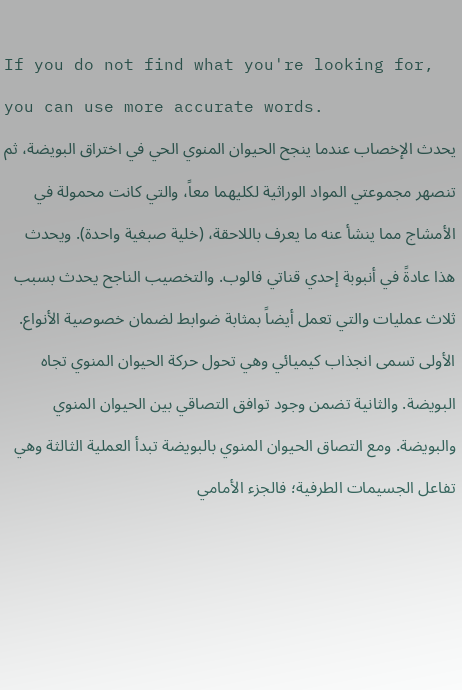If you do not find what you're looking for, you can use more accurate words.
يحدث الإخصاب عندما ينجح الحيوان المنوي الحي في اختراق البويضة، ثم تنصهر مجموعتي المواد الوراثية لكليهما معاً، والتي كانت محمولة في الأمشاج مما ينشأ عنه ما يعرف باللاحقة، (خلية صبغية واحدة). ويحدث هذا عادةً في أنبوبة إحدي قناتي فالوب. والتخصيب الناجح يحدث بسبب ثلاث عمليات والتي تعمل أيضاً بمثابة ضوابط لضمان خصوصية الأنواع. الأولى تسمى انجذاب كيميائي وهي تحول حركة الحيوان المنوي تجاه البويضة. والثانية تضمن وجود توافق التصاقي بين الحيوان المنوي والبويضة. ومع التصاق الحيوان المنوي بالبويضة تبدأ العملية الثالثة وهي تفاعل الجسيمات الطرفية؛ فالجزء الأمامي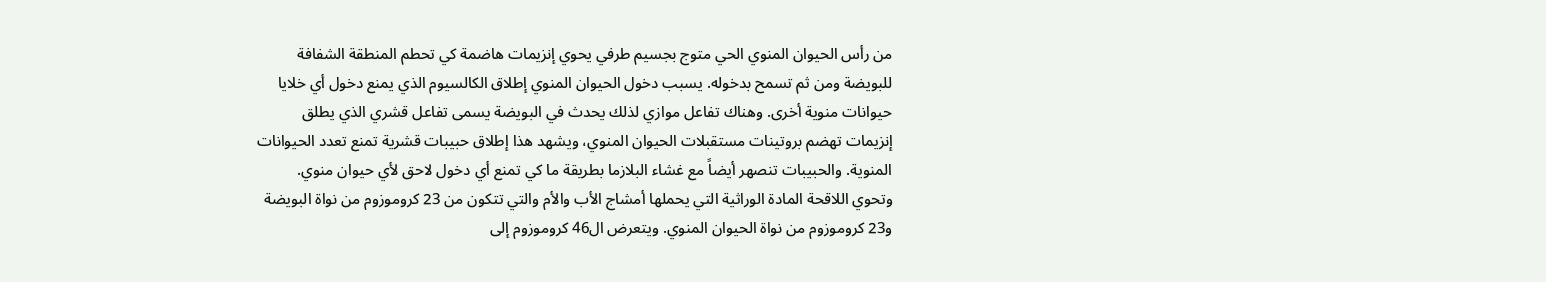من رأس الحيوان المنوي الحي متوج بجسيم طرفي يحوي إنزيمات هاضمة كي تحطم المنطقة الشفافة للبويضة ومن ثم تسمح بدخوله. يسبب دخول الحيوان المنوي إطلاق الكالسيوم الذي يمنع دخول أي خلايا حيوانات منوية أخرى. وهناك تفاعل موازي لذلك يحدث في البويضة يسمى تفاعل قشري الذي يطلق إنزيمات تهضم بروتينات مستقبلات الحيوان المنوي، ويشهد هذا إطلاق حبيبات قشرية تمنع تعدد الحيوانات المنوية. والحبيبات تنصهر أيضاً مع غشاء البلازما بطريقة ما كي تمنع أي دخول لاحق لأي حيوان منوي. وتحوي اللاقحة المادة الوراثية التي يحملها أمشاج الأب والأم والتي تتكون من 23 كروموزوم من نواة البويضة و23 كروموزوم من نواة الحيوان المنوي. ويتعرض ال46 كروموزوم إلى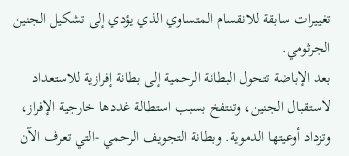تغييرات سابقة للانقسام المتساوي الذي يؤدي إلى تشكيل الجنين الجرثومي.
بعد الإباضة تتحول البطانة الرحمية إلى بطانة إفرازية للاستعداد لاستقبال الجنين، وتنتفخ بسبب استطالة غددها خارجية الإفراز، وتزداد أوعيتها الدموية. وبطانة التجويف الرحمي -التي تعرف الآن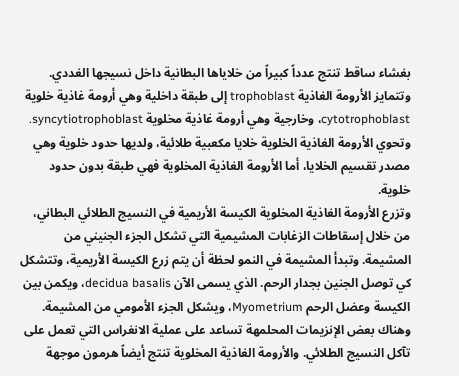بغشاء ساقط تنتج عدداً كبيراً من خلاياها البطانية داخل نسيجها الغددي. وتتمايز الأرومة الغاذية trophoblast إلى طبقة داخلية وهي أرومة غاذية خلوية cytotrophoblast، وخارجية وهي أرومة غاذية مخلوية syncytiotrophoblast. وتحوي الأرومة الغاذية الخلوية خلايا مكعبية طلائية، ولديها حدود خلوية وهي مصدر تقسيم الخلايا، أما الأرومة الغاذية المخلوية فهي طبقة بدون حدود خلوية.
وتزرع الأرومة الغاذية المخلوية الكيسة الأريمية في النسيج الطلائي البطاني، من خلال إسقاطات الزغابات المشيمية التي تشكل الجزء الجنيني من المشيمة. وتبدأ المشيمة في النمو لحظة أن يتم زرع الكيسة الأريمية، وتتشكل كي توصل الجنين بجدار الرحم. الذي يسمى الآن decidua basalis، ويكمن بين الكيسة وعضل الرحم Myometrium، ويشكل الجزء الأمومي من المشيمة. وهناك بعض الإنزيمات المحلمهة تساعد على عملية الانغراس التي تعمل على تآكل النسيج الطلائي. والأرومة الغاذية المخلوية تنتج أيضاً هرمون موجهة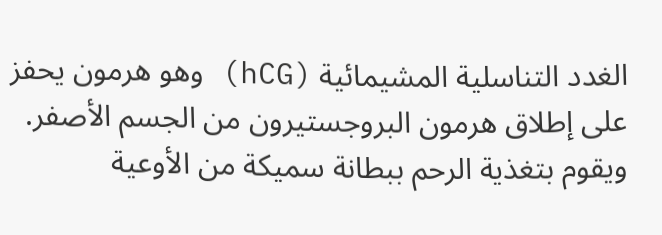الغدد التناسلية المشيمائية (hCG) وهو هرمون يحفز على إطلاق هرمون البروجستيرون من الجسم الأصفر. ويقوم بتغذية الرحم ببطانة سميكة من الأوعية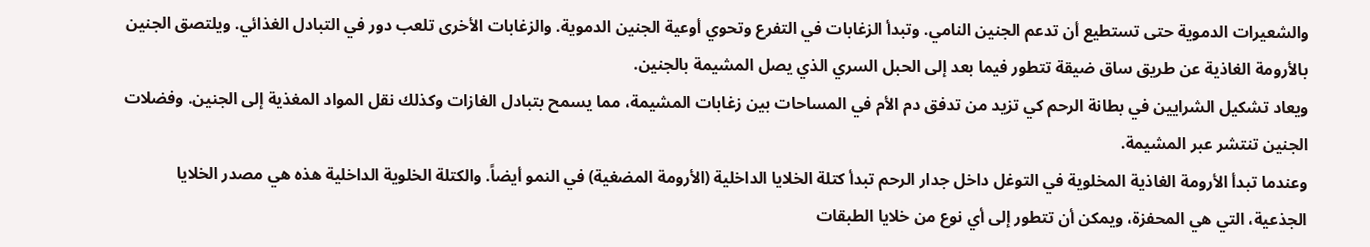والشعيرات الدموية حتى تستطيع أن تدعم الجنين النامي. وتبدأ الزغابات في التفرع وتحوي أوعية الجنين الدموية. والزغابات الأخرى تلعب دور في التبادل الغذائي. ويلتصق الجنين بالأرومة الغاذية عن طريق ساق ضيقة تتطور فيما بعد إلى الحبل السري الذي يصل المشيمة بالجنين.
ويعاد تشكيل الشرايين في بطانة الرحم كي تزيد من تدفق دم الأم في المساحات بين زغابات المشيمة، مما يسمح بتبادل الغازات وكذلك نقل المواد المغذية إلى الجنين. وفضلات الجنين تنتشر عبر المشيمة.
وعندما تبدأ الأرومة الغاذية المخلوية في التوغل داخل جدار الرحم تبدأ كتلة الخلايا الداخلية (الأرومة المضغية) في النمو أيضاً. والكتلة الخلوية الداخلية هذه هي مصدر الخلايا الجذعية، التي هي المحفزة، ويمكن أن تتطور إلى أي نوع من خلايا الطبقات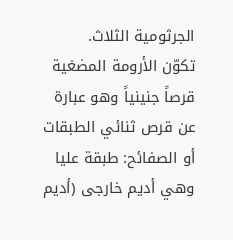الجرثومية الثلاث.
تكوّن الأرومة المضغية قرصاً جنينياً وهو عبارة عن قرص ثنائي الطبقات أو الصفائح: طبقة عليا وهي أديم خارجى (أديم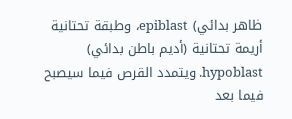ظاهر بدائي) epiblast، وطبقة تحتانية أريمة تحتانية (أديم باطن بدائي) hypoblast. ويتمدد القرص فيما سيصبح فيما بعد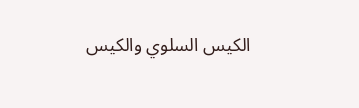الكيس السلوي والكيس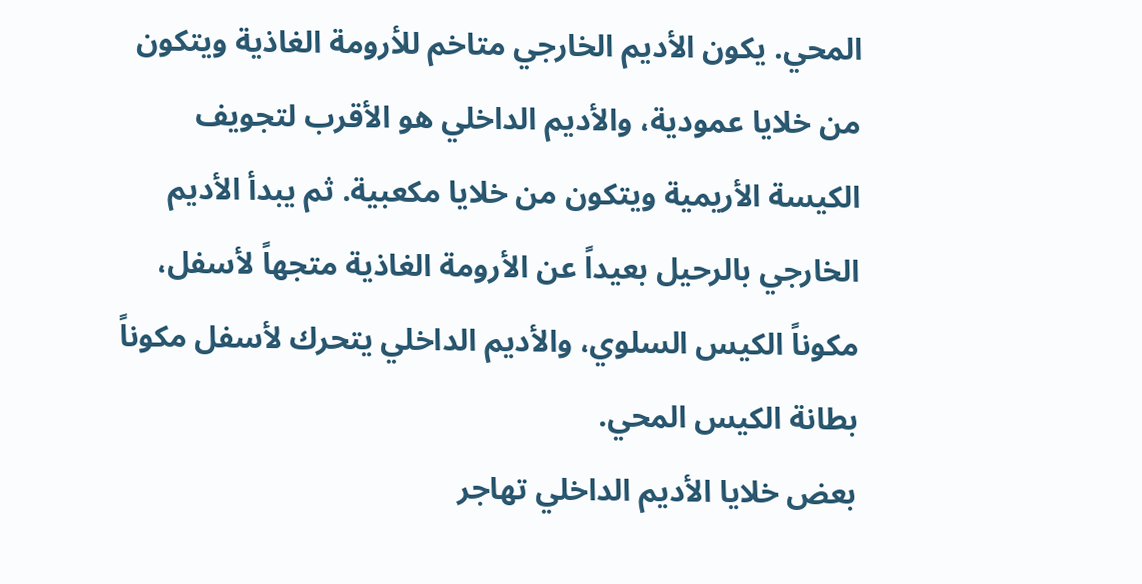المحي. يكون الأديم الخارجي متاخم للأرومة الغاذية ويتكون من خلايا عمودية، والأديم الداخلي هو الأقرب لتجويف الكيسة الأريمية ويتكون من خلايا مكعبية. ثم يبدأ الأديم الخارجي بالرحيل بعيداً عن الأرومة الغاذية متجهاً لأسفل، مكوناً الكيس السلوي، والأديم الداخلي يتحرك لأسفل مكوناً بطانة الكيس المحي.
بعض خلايا الأديم الداخلي تهاجر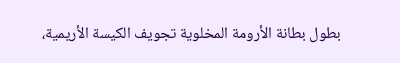بطول بطانة الأرومة المخلوية تجويف الكيسة الأريمية،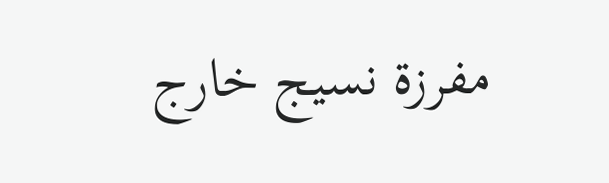مفرزة نسيج خارج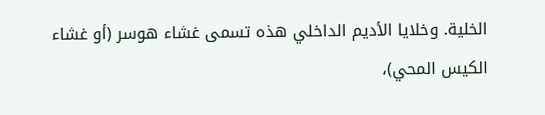الخلية. وخلايا الأديم الداخلي هذه تسمى غشاء هوسر (أو غشاء الكيس المحي)،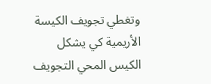وتغطي تجويف الكيسة الأريمية كي يشكل الكيس المحي التجويف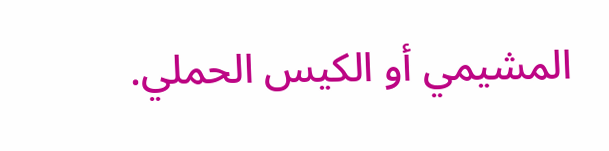المشيمي أو الكيس الحملي.